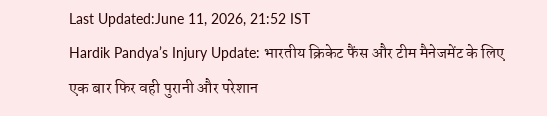Last Updated:June 11, 2026, 21:52 IST
Hardik Pandya’s Injury Update: भारतीय क्रिकेट फैंस और टीम मैनेजमेंट के लिए एक बार फिर वही पुरानी और परेशान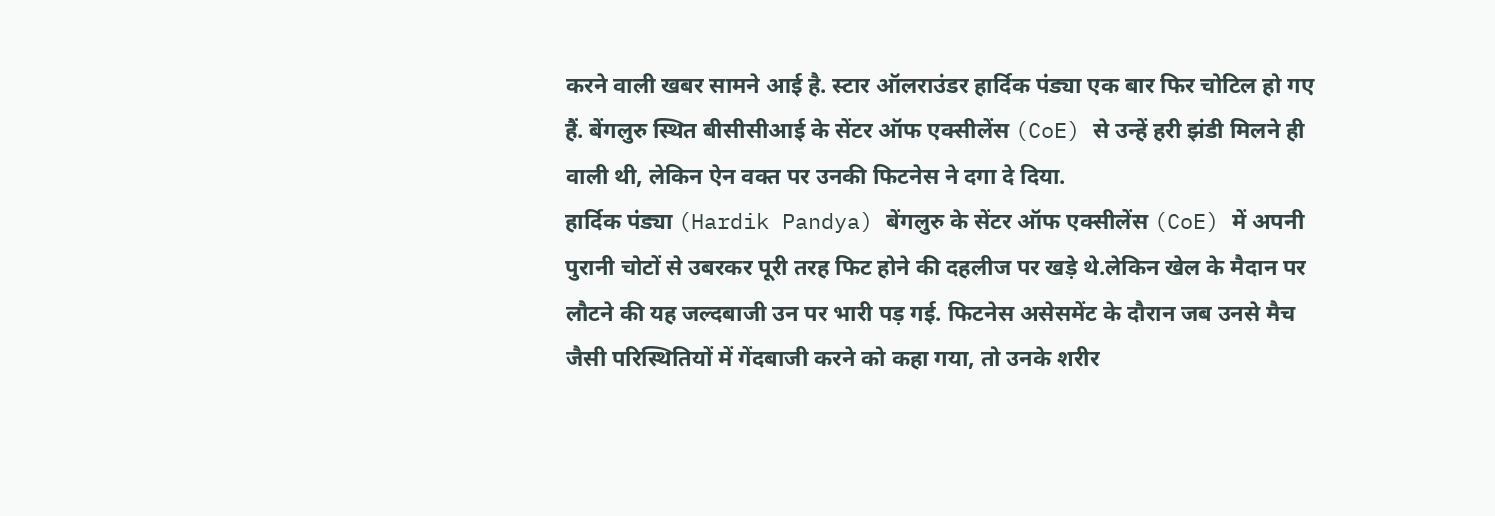करने वाली खबर सामने आई है. स्टार ऑलराउंडर हार्दिक पंड्या एक बार फिर चोटिल हो गए हैं. बेंगलुरु स्थित बीसीसीआई के सेंटर ऑफ एक्सीलेंस (CoE) से उन्हें हरी झंडी मिलने ही वाली थी, लेकिन ऐन वक्त पर उनकी फिटनेस ने दगा दे दिया.
हार्दिक पंड्या (Hardik Pandya) बेंगलुरु के सेंटर ऑफ एक्सीलेंस (CoE) में अपनी पुरानी चोटों से उबरकर पूरी तरह फिट होने की दहलीज पर खड़े थे.लेकिन खेल के मैदान पर लौटने की यह जल्दबाजी उन पर भारी पड़ गई. फिटनेस असेसमेंट के दौरान जब उनसे मैच जैसी परिस्थितियों में गेंदबाजी करने को कहा गया, तो उनके शरीर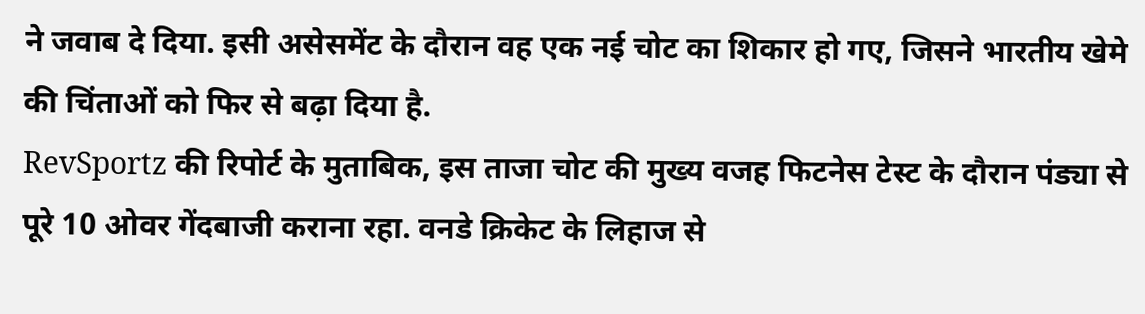ने जवाब दे दिया. इसी असेसमेंट के दौरान वह एक नई चोट का शिकार हो गए, जिसने भारतीय खेमे की चिंताओं को फिर से बढ़ा दिया है.
RevSportz की रिपोर्ट के मुताबिक, इस ताजा चोट की मुख्य वजह फिटनेस टेस्ट के दौरान पंड्या से पूरे 10 ओवर गेंदबाजी कराना रहा. वनडे क्रिकेट के लिहाज से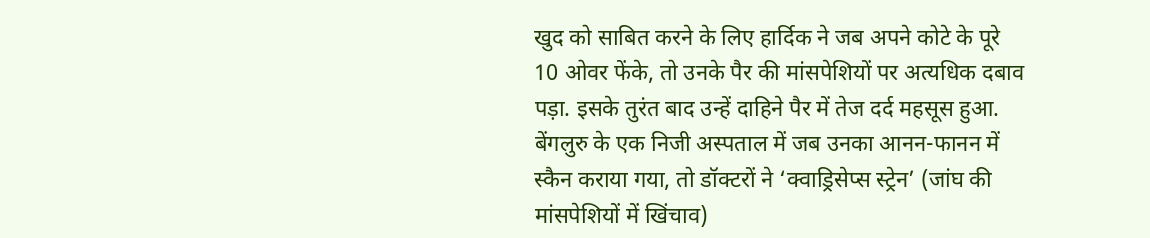खुद को साबित करने के लिए हार्दिक ने जब अपने कोटे के पूरे 10 ओवर फेंके, तो उनके पैर की मांसपेशियों पर अत्यधिक दबाव पड़ा. इसके तुरंत बाद उन्हें दाहिने पैर में तेज दर्द महसूस हुआ. बेंगलुरु के एक निजी अस्पताल में जब उनका आनन-फानन में स्कैन कराया गया, तो डॉक्टरों ने ‘क्वाड्रिसेप्स स्ट्रेन’ (जांघ की मांसपेशियों में खिंचाव)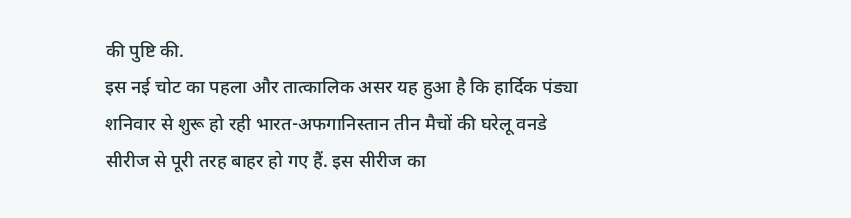की पुष्टि की.
इस नई चोट का पहला और तात्कालिक असर यह हुआ है कि हार्दिक पंड्या शनिवार से शुरू हो रही भारत-अफगानिस्तान तीन मैचों की घरेलू वनडे सीरीज से पूरी तरह बाहर हो गए हैं. इस सीरीज का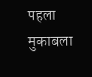पहला मुकाबला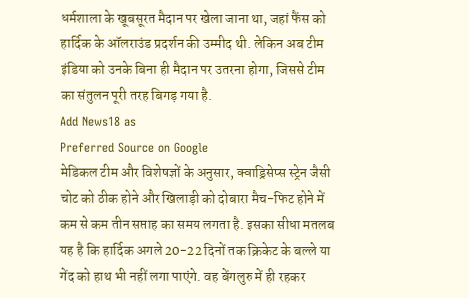धर्मशाला के खूबसूरत मैदान पर खेला जाना था, जहां फैंस को हार्दिक के ऑलराउंड प्रदर्शन की उम्मीद थी. लेकिन अब टीम इंडिया को उनके बिना ही मैदान पर उतरना होगा, जिससे टीम का संतुलन पूरी तरह बिगड़ गया है.
Add News18 as
Preferred Source on Google
मेडिकल टीम और विशेषज्ञों के अनुसार, क्वाड्रिसेप्स स्ट्रेन जैसी चोट को ठीक होने और खिलाड़ी को दोबारा मैच-फिट होने में कम से कम तीन सप्ताह का समय लगता है. इसका सीधा मतलब यह है कि हार्दिक अगले 20-22 दिनों तक क्रिकेट के बल्ले या गेंद को हाथ भी नहीं लगा पाएंगे. वह बेंगलुरु में ही रहकर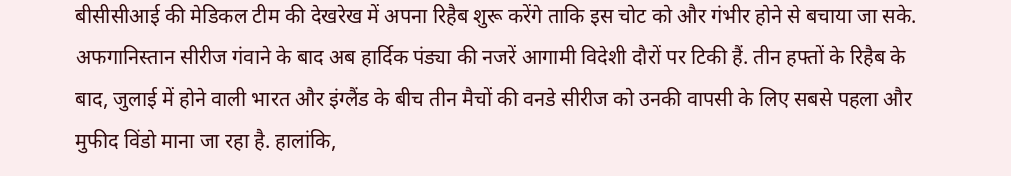बीसीसीआई की मेडिकल टीम की देखरेख में अपना रिहैब शुरू करेंगे ताकि इस चोट को और गंभीर होने से बचाया जा सके.
अफगानिस्तान सीरीज गंवाने के बाद अब हार्दिक पंड्या की नजरें आगामी विदेशी दौरों पर टिकी हैं. तीन हफ्तों के रिहैब के बाद, जुलाई में होने वाली भारत और इंग्लैंड के बीच तीन मैचों की वनडे सीरीज को उनकी वापसी के लिए सबसे पहला और मुफीद विंडो माना जा रहा है. हालांकि,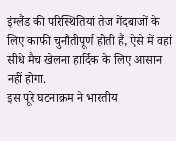इंग्लैंड की परिस्थितियां तेज गेंदबाजों के लिए काफी चुनौतीपूर्ण होती हैं, ऐसे में वहां सीधे मैच खेलना हार्दिक के लिए आसान नहीं होगा.
इस पूरे घटनाक्रम ने भारतीय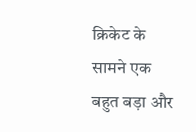क्रिकेट के सामने एक बहुत बड़ा और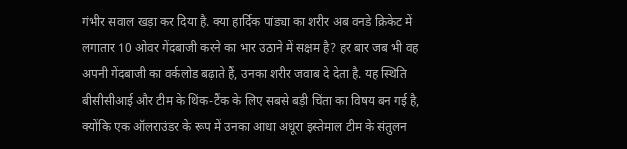गंभीर सवाल खड़ा कर दिया है. क्या हार्दिक पांड्या का शरीर अब वनडे क्रिकेट में लगातार 10 ओवर गेंदबाजी करने का भार उठाने में सक्षम है? हर बार जब भी वह अपनी गेंदबाजी का वर्कलोड बढ़ाते हैं, उनका शरीर जवाब दे देता है. यह स्थिति बीसीसीआई और टीम के थिंक-टैंक के लिए सबसे बड़ी चिंता का विषय बन गई है, क्योंकि एक ऑलराउंडर के रूप में उनका आधा अधूरा इस्तेमाल टीम के संतुलन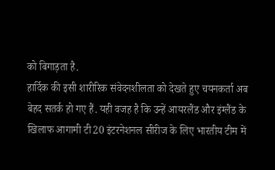को बिगाड़ता है.
हार्दिक की इसी शारीरिक संवेदनशीलता को देखते हुए चयनकर्ता अब बेहद सतर्क हो गए हैं. यही वजह है कि उन्हें आयरलैंड और इंग्लैंड के खिलाफ आगामी टी20 इंटरनेशनल सीरीज के लिए भारतीय टीम में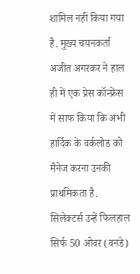शामिल नहीं किया गया है. मुख्य चयनकर्ता अजीत अगरकर ने हाल ही में एक प्रेस कॉन्फ्रेंस में साफ किया कि अभी हार्दिक के वर्कलोड को मैनेज करना उनकी प्राथमिकता है. सिलेक्टर्स उन्हें फिलहाल सिर्फ 50 ओवर (वनडे)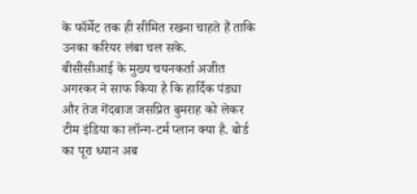के फॉर्मेट तक ही सीमित रखना चाहते हैं ताकि उनका करियर लंबा चल सके.
बीसीसीआई के मुख्य चयनकर्ता अजीत अगरकर ने साफ किया है कि हार्दिक पंड्या और तेज गेंदबाज जसप्रित बुमराह को लेकर टीम इंडिया का लॉन्ग-टर्म प्लान क्या है. बोर्ड का पूरा ध्यान अब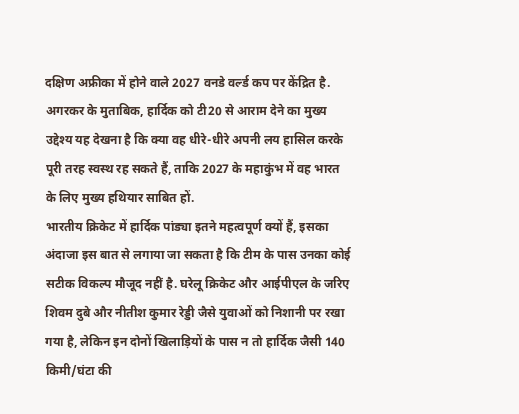दक्षिण अफ्रीका में होने वाले 2027 वनडे वर्ल्ड कप पर केंद्रित है. अगरकर के मुताबिक, हार्दिक को टी20 से आराम देने का मुख्य उद्देश्य यह देखना है कि क्या वह धीरे-धीरे अपनी लय हासिल करके पूरी तरह स्वस्थ रह सकते हैं, ताकि 2027 के महाकुंभ में वह भारत के लिए मुख्य हथियार साबित हों.
भारतीय क्रिकेट में हार्दिक पांड्या इतने महत्वपूर्ण क्यों हैं, इसका अंदाजा इस बात से लगाया जा सकता है कि टीम के पास उनका कोई सटीक विकल्प मौजूद नहीं है. घरेलू क्रिकेट और आईपीएल के जरिए शिवम दुबे और नीतीश कुमार रेड्डी जैसे युवाओं को निशानी पर रखा गया है, लेकिन इन दोनों खिलाड़ियों के पास न तो हार्दिक जैसी 140 किमी/घंटा की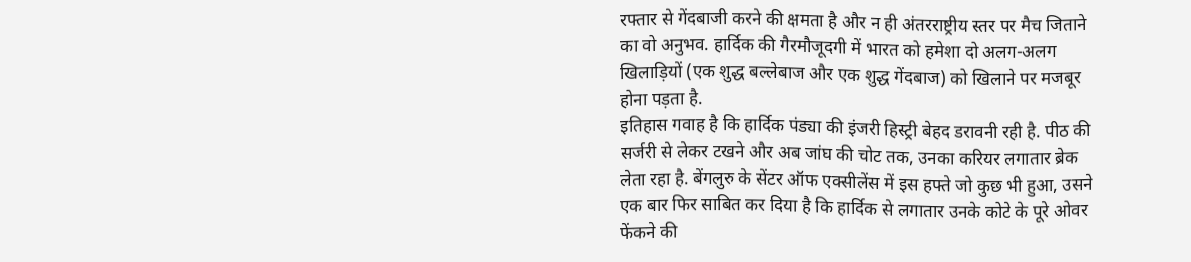रफ्तार से गेंदबाजी करने की क्षमता है और न ही अंतरराष्ट्रीय स्तर पर मैच जिताने का वो अनुभव. हार्दिक की गैरमौजूदगी में भारत को हमेशा दो अलग-अलग खिलाड़ियों (एक शुद्ध बल्लेबाज और एक शुद्ध गेंदबाज) को खिलाने पर मजबूर होना पड़ता है.
इतिहास गवाह है कि हार्दिक पंड्या की इंजरी हिस्ट्री बेहद डरावनी रही है. पीठ की सर्जरी से लेकर टखने और अब जांघ की चोट तक, उनका करियर लगातार ब्रेक लेता रहा है. बेंगलुरु के सेंटर ऑफ एक्सीलेंस में इस हफ्ते जो कुछ भी हुआ, उसने एक बार फिर साबित कर दिया है कि हार्दिक से लगातार उनके कोटे के पूरे ओवर फेंकने की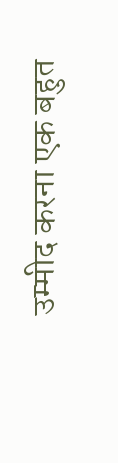उम्मीद करना एक बहुत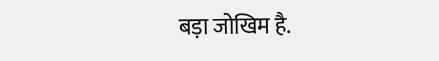बड़ा जोखिम है.